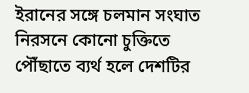ইরানের সঙ্গে চলমান সংঘাত নিরসনে কোনো চুক্তিতে পৌঁছাতে ব্যর্থ হলে দেশটির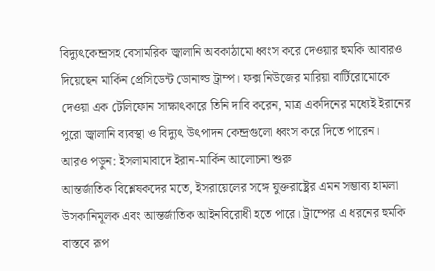বিদ্যুৎকেন্দ্রসহ বেসামরিক জ্বালানি অবকাঠামো ধ্বংস করে দেওয়ার হুমকি আবারও দিয়েছেন মার্কিন প্রেসিডেন্ট ডোনাল্ড ট্রাম্প। ফক্স নিউজের মারিয়া বার্টিরোমোকে দেওয়া এক টেলিফোন সাক্ষাৎকারে তিনি দাবি করেন, মাত্র একদিনের মধ্যেই ইরানের পুরো জ্বালানি ব্যবস্থা ও বিদ্যুৎ উৎপাদন কেন্দ্রগুলো ধ্বংস করে দিতে পারেন।
আরও পড়ুন: ইসলামাবাদে ইরান-মার্কিন আলোচনা শুরু
আন্তর্জাতিক বিশ্লেষকদের মতে, ইসরায়েলের সঙ্গে যুক্তরাষ্ট্রের এমন সম্ভাব্য হামলা উসকানিমূলক এবং আন্তর্জাতিক আইনবিরোধী হতে পারে। ট্রাম্পের এ ধরনের হুমকি বাস্তবে রূপ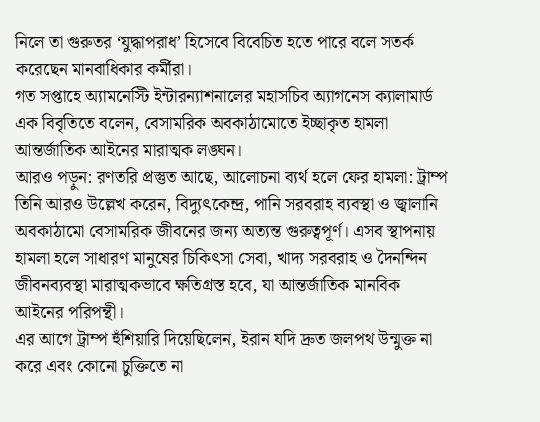নিলে তা গুরুতর ‘যুদ্ধাপরাধ’ হিসেবে বিবেচিত হতে পারে বলে সতর্ক করেছেন মানবাধিকার কর্মীরা।
গত সপ্তাহে অ্যামনেস্টি ইন্টারন্যাশনালের মহাসচিব অ্যাগনেস ক্যালামার্ড এক বিবৃতিতে বলেন, বেসামরিক অবকাঠামোতে ইচ্ছাকৃত হামলা আন্তর্জাতিক আইনের মারাত্মক লঙ্ঘন।
আরও পড়ুন: রণতরি প্রস্তুত আছে, আলোচনা ব্যর্থ হলে ফের হামলা: ট্রাম্প
তিনি আরও উল্লেখ করেন, বিদ্যুৎকেন্দ্র, পানি সরবরাহ ব্যবস্থা ও জ্বালানি অবকাঠামো বেসামরিক জীবনের জন্য অত্যন্ত গুরুত্বপূর্ণ। এসব স্থাপনায় হামলা হলে সাধারণ মানুষের চিকিৎসা সেবা, খাদ্য সরবরাহ ও দৈনন্দিন জীবনব্যবস্থা মারাত্মকভাবে ক্ষতিগ্রস্ত হবে, যা আন্তর্জাতিক মানবিক আইনের পরিপন্থী।
এর আগে ট্রাম্প হুঁশিয়ারি দিয়েছিলেন, ইরান যদি দ্রুত জলপথ উন্মুক্ত না করে এবং কোনো চুক্তিতে না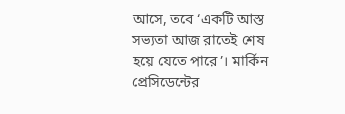আসে, তবে ‘একটি আস্ত সভ্যতা আজ রাতেই শেষ হয়ে যেতে পারে’। মার্কিন প্রেসিডেন্টের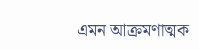এমন আক্রমণাত্মক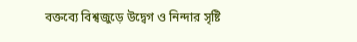বক্তব্যে বিশ্বজুড়ে উদ্বেগ ও নিন্দার সৃষ্টি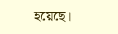হয়েছে।